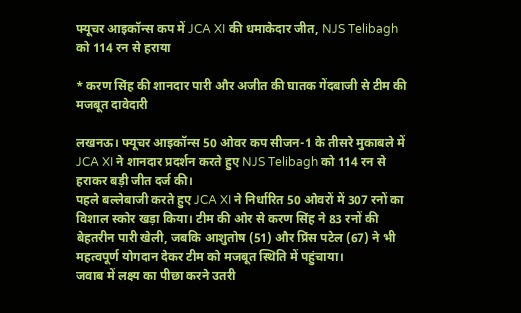फ्यूचर आइकॉन्स कप में JCA XI की धमाकेदार जीत, NJS Telibagh को 114 रन से हराया

* करण सिंह की शानदार पारी और अजीत की घातक गेंदबाजी से टीम की मजबूत दावेदारी

लखनऊ। फ्यूचर आइकॉन्स 50 ओवर कप सीजन-1 के तीसरे मुकाबले में JCA XI ने शानदार प्रदर्शन करते हुए NJS Telibagh को 114 रन से हराकर बड़ी जीत दर्ज की।
पहले बल्लेबाजी करते हुए JCA XI ने निर्धारित 50 ओवरों में 307 रनों का विशाल स्कोर खड़ा किया। टीम की ओर से करण सिंह ने 83 रनों की बेहतरीन पारी खेली, जबकि आशुतोष (51) और प्रिंस पटेल (67) ने भी महत्वपूर्ण योगदान देकर टीम को मजबूत स्थिति में पहुंचाया।
जवाब में लक्ष्य का पीछा करने उतरी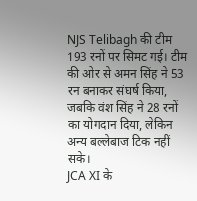NJS Telibagh की टीम 193 रनों पर सिमट गई। टीम की ओर से अमन सिंह ने 53 रन बनाकर संघर्ष किया, जबकि वंश सिंह ने 28 रनों का योगदान दिया, लेकिन अन्य बल्लेबाज टिक नहीं सके।
JCA XI के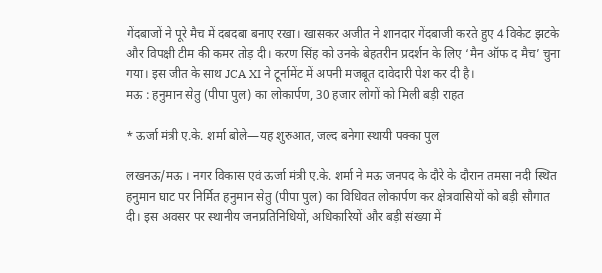गेंदबाजों ने पूरे मैच में दबदबा बनाए रखा। खासकर अजीत ने शानदार गेंदबाजी करते हुए 4 विकेट झटके और विपक्षी टीम की कमर तोड़ दी। करण सिंह को उनके बेहतरीन प्रदर्शन के लिए ‘मैन ऑफ द मैच’ चुना गया। इस जीत के साथ JCA XI ने टूर्नामेंट में अपनी मजबूत दावेदारी पेश कर दी है।
मऊ : हनुमान सेतु (पीपा पुल) का लोकार्पण, 30 हजार लोगों को मिली बड़ी राहत

* ऊर्जा मंत्री ए.के. शर्मा बोले—यह शुरुआत, जल्द बनेगा स्थायी पक्का पुल

लखनऊ/मऊ । नगर विकास एवं ऊर्जा मंत्री ए.के. शर्मा ने मऊ जनपद के दौरे के दौरान तमसा नदी स्थित हनुमान घाट पर निर्मित हनुमान सेतु (पीपा पुल) का विधिवत लोकार्पण कर क्षेत्रवासियों को बड़ी सौगात दी। इस अवसर पर स्थानीय जनप्रतिनिधियों, अधिकारियों और बड़ी संख्या में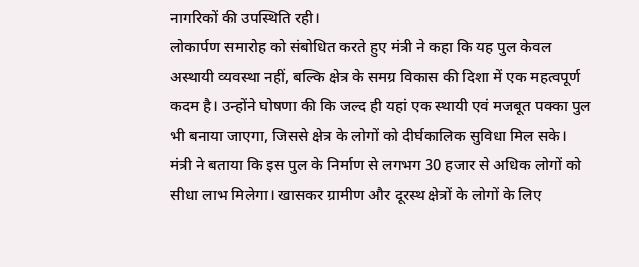नागरिकों की उपस्थिति रही।
लोकार्पण समारोह को संबोधित करते हुए मंत्री ने कहा कि यह पुल केवल अस्थायी व्यवस्था नहीं, बल्कि क्षेत्र के समग्र विकास की दिशा में एक महत्वपूर्ण कदम है। उन्होंने घोषणा की कि जल्द ही यहां एक स्थायी एवं मजबूत पक्का पुल भी बनाया जाएगा, जिससे क्षेत्र के लोगों को दीर्घकालिक सुविधा मिल सके।
मंत्री ने बताया कि इस पुल के निर्माण से लगभग 30 हजार से अधिक लोगों को सीधा लाभ मिलेगा। खासकर ग्रामीण और दूरस्थ क्षेत्रों के लोगों के लिए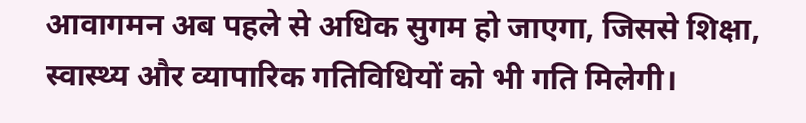आवागमन अब पहले से अधिक सुगम हो जाएगा, जिससे शिक्षा, स्वास्थ्य और व्यापारिक गतिविधियों को भी गति मिलेगी।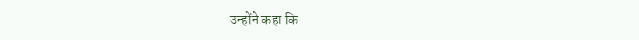उन्होंने कहा कि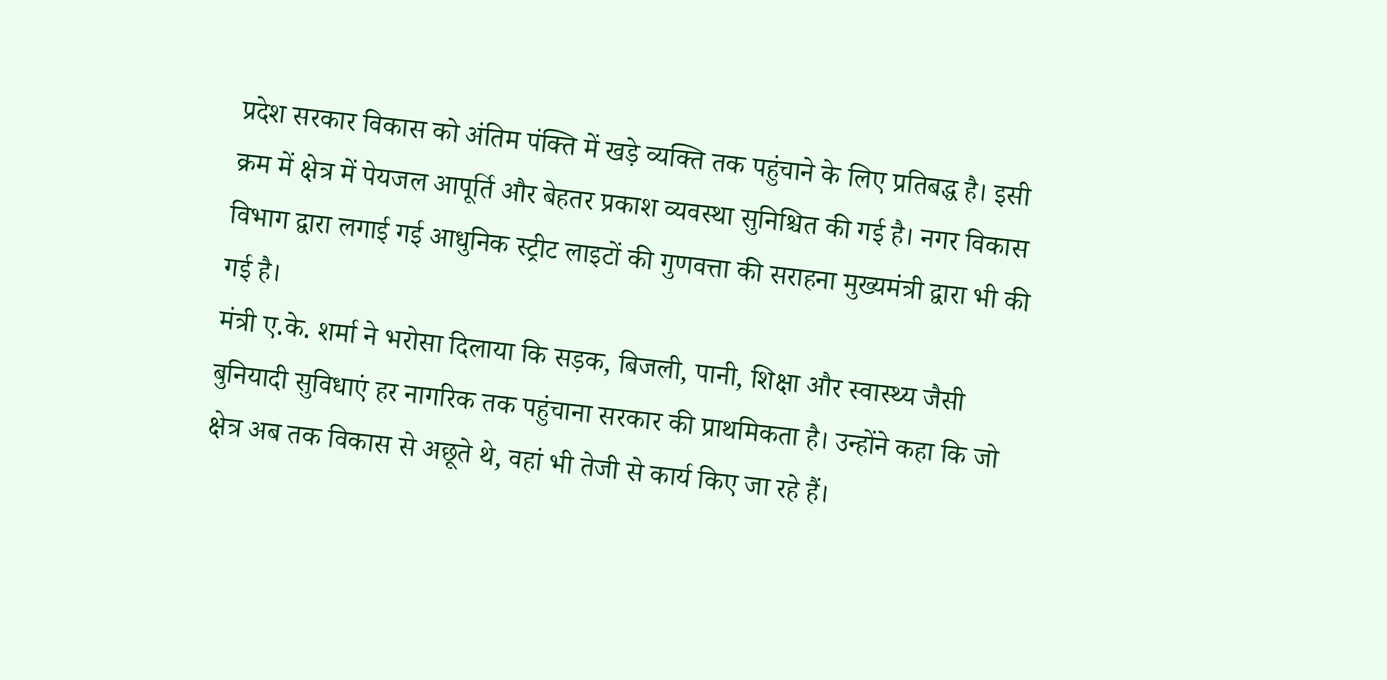प्रदेश सरकार विकास को अंतिम पंक्ति में खड़े व्यक्ति तक पहुंचाने के लिए प्रतिबद्ध है। इसी क्रम में क्षेत्र में पेयजल आपूर्ति और बेहतर प्रकाश व्यवस्था सुनिश्चित की गई है। नगर विकास विभाग द्वारा लगाई गई आधुनिक स्ट्रीट लाइटों की गुणवत्ता की सराहना मुख्यमंत्री द्वारा भी की गई है।
मंत्री ए.के. शर्मा ने भरोसा दिलाया कि सड़क, बिजली, पानी, शिक्षा और स्वास्थ्य जैसी बुनियादी सुविधाएं हर नागरिक तक पहुंचाना सरकार की प्राथमिकता है। उन्होंने कहा कि जो क्षेत्र अब तक विकास से अछूते थे, वहां भी तेजी से कार्य किए जा रहे हैं।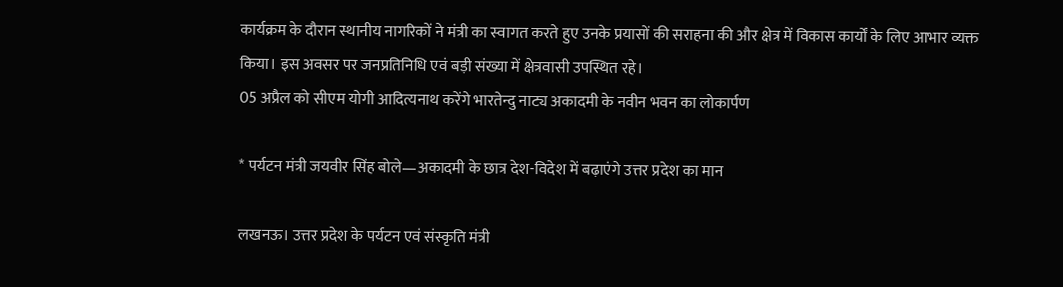कार्यक्रम के दौरान स्थानीय नागरिकों ने मंत्री का स्वागत करते हुए उनके प्रयासों की सराहना की और क्षेत्र में विकास कार्यों के लिए आभार व्यक्त किया। इस अवसर पर जनप्रतिनिधि एवं बड़ी संख्या में क्षेत्रवासी उपस्थित रहे।
05 अप्रैल को सीएम योगी आदित्यनाथ करेंगे भारतेन्दु नाट्य अकादमी के नवीन भवन का लोकार्पण

* पर्यटन मंत्री जयवीर सिंह बोले—अकादमी के छात्र देश-विदेश में बढ़ाएंगे उत्तर प्रदेश का मान

लखनऊ। उत्तर प्रदेश के पर्यटन एवं संस्कृति मंत्री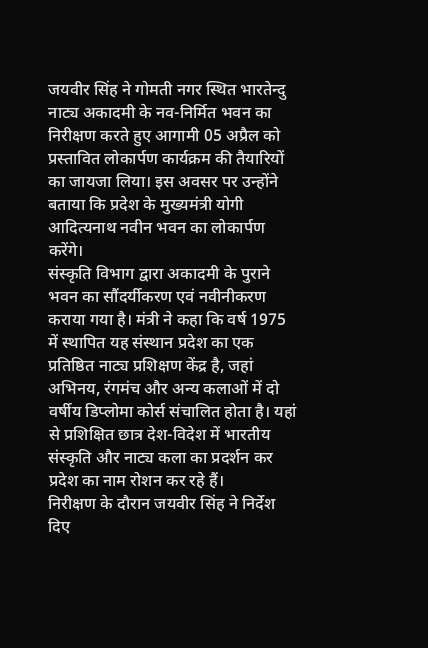जयवीर सिंह ने गोमती नगर स्थित भारतेन्दु नाट्य अकादमी के नव-निर्मित भवन का निरीक्षण करते हुए आगामी 05 अप्रैल को प्रस्तावित लोकार्पण कार्यक्रम की तैयारियों का जायजा लिया। इस अवसर पर उन्होंने बताया कि प्रदेश के मुख्यमंत्री योगी आदित्यनाथ नवीन भवन का लोकार्पण करेंगे।
संस्कृति विभाग द्वारा अकादमी के पुराने भवन का सौंदर्यीकरण एवं नवीनीकरण कराया गया है। मंत्री ने कहा कि वर्ष 1975 में स्थापित यह संस्थान प्रदेश का एक प्रतिष्ठित नाट्य प्रशिक्षण केंद्र है, जहां अभिनय, रंगमंच और अन्य कलाओं में दो वर्षीय डिप्लोमा कोर्स संचालित होता है। यहां से प्रशिक्षित छात्र देश-विदेश में भारतीय संस्कृति और नाट्य कला का प्रदर्शन कर प्रदेश का नाम रोशन कर रहे हैं।
निरीक्षण के दौरान जयवीर सिंह ने निर्देश दिए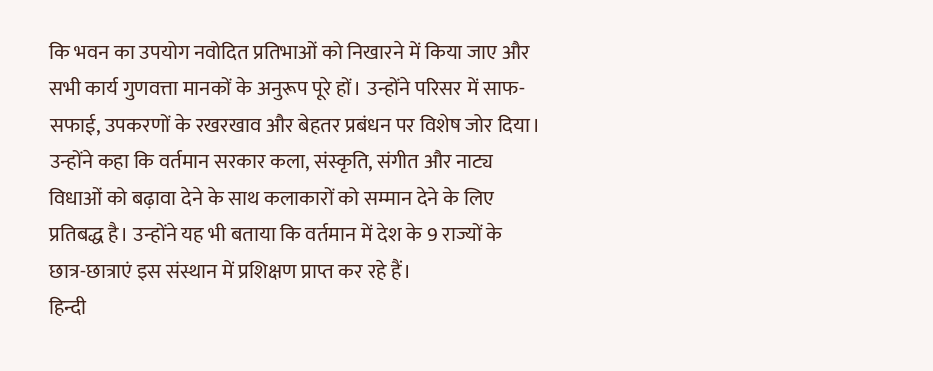कि भवन का उपयोग नवोदित प्रतिभाओं को निखारने में किया जाए और सभी कार्य गुणवत्ता मानकों के अनुरूप पूरे हों। उन्होंने परिसर में साफ-सफाई, उपकरणों के रखरखाव और बेहतर प्रबंधन पर विशेष जोर दिया।
उन्होंने कहा कि वर्तमान सरकार कला, संस्कृति, संगीत और नाट्य विधाओं को बढ़ावा देने के साथ कलाकारों को सम्मान देने के लिए प्रतिबद्ध है। उन्होंने यह भी बताया कि वर्तमान में देश के 9 राज्यों के छात्र-छात्राएं इस संस्थान में प्रशिक्षण प्राप्त कर रहे हैं।
हिन्दी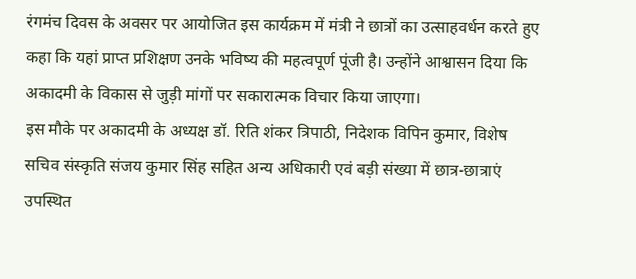रंगमंच दिवस के अवसर पर आयोजित इस कार्यक्रम में मंत्री ने छात्रों का उत्साहवर्धन करते हुए कहा कि यहां प्राप्त प्रशिक्षण उनके भविष्य की महत्वपूर्ण पूंजी है। उन्होंने आश्वासन दिया कि अकादमी के विकास से जुड़ी मांगों पर सकारात्मक विचार किया जाएगा।
इस मौके पर अकादमी के अध्यक्ष डॉ. रिति शंकर त्रिपाठी, निदेशक विपिन कुमार, विशेष सचिव संस्कृति संजय कुमार सिंह सहित अन्य अधिकारी एवं बड़ी संख्या में छात्र-छात्राएं उपस्थित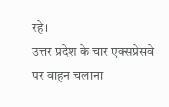रहे।
उत्तर प्रदेश के चार एक्सप्रेसवे पर वाहन चलाना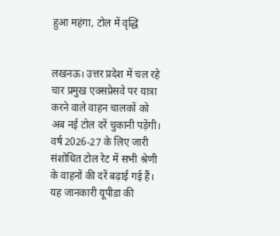हुआ महंगा, टोल में वृद्धि


लखनऊ। उत्तर प्रदेश में चल रहे चार प्रमुख एक्सप्रेसवे पर यात्रा करने वाले वाहन चालकों को अब नई टोल दरें चुकानी पड़ेंगी। वर्ष 2026-27 के लिए जारी संशोधित टोल रेट में सभी श्रेणी के वाहनों की दरें बढ़ाई गई हैं। यह जानकारी यूपीडा की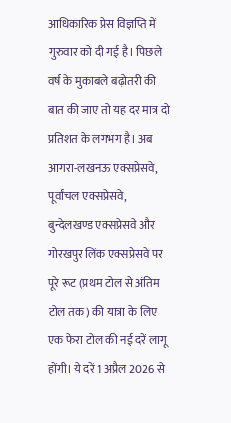आधिकारिक प्रेस विज्ञप्ति में गुरुवार को दी गई है। पिछले वर्ष के मुकाबले बढ़ोतरी की बात की जाए तो यह दर मात्र दो प्रतिशत के लगभग है। अब आगरा-लखनऊ एक्सप्रेसवे, पूर्वांचल एक्सप्रेसवे, बुन्देलखण्ड एक्सप्रेसवे और गोरखपुर लिंक एक्सप्रेसवे पर पूरे रूट (प्रथम टोल से अंतिम टोल तक) की यात्रा के लिए एक फेरा टोल की नई दरें लागू होंगी। ये दरें 1 अप्रैल 2026 से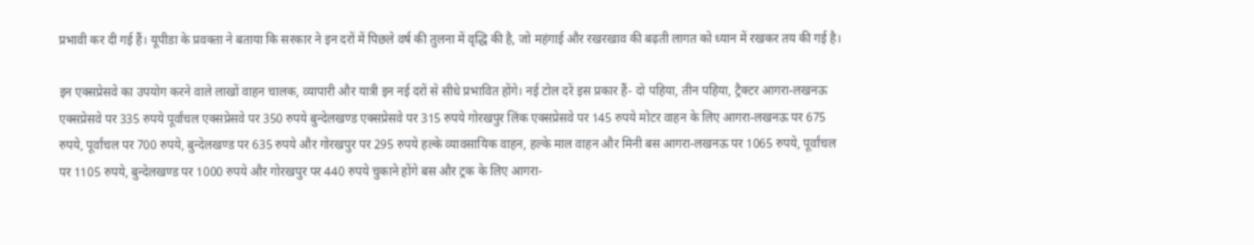प्रभावी कर दी गई हैं। यूपीडा के प्रवक्ता ने बताया कि सरकार ने इन दरों में पिछले वर्ष की तुलना में वृद्धि की है, जो महंगाई और रखरखाव की बढ़ती लागत को ध्यान में रखकर तय की गई है।

इन एक्सप्रेसवे का उपयोग करने वाले लाखों वाहन चालक, व्यापारी और यात्री इन नई दरों से सीधे प्रभावित होंगे। नई टोल दरें इस प्रकार हैं- दो पहिया, तीन पहिया, ट्रैक्टर आगरा-लखनऊ एक्सप्रेसवे पर 335 रुपये पूर्वांचल एक्सप्रेसवे पर 350 रुपये बुन्देलखण्ड एक्सप्रेसवे पर 315 रुपये गोरखपुर लिंक एक्सप्रेसवे पर 145 रुपये मोटर वाहन के लिए आगरा-लखनऊ पर 675 रुपये, पूर्वांचल पर 700 रुपये, बुन्देलखण्ड पर 635 रुपये और गोरखपुर पर 295 रुपये हल्के व्यावसायिक वाहन, हल्के माल वाहन और मिनी बस आगरा-लखनऊ पर 1065 रुपये, पूर्वांचल पर 1105 रुपये, बुन्देलखण्ड पर 1000 रुपये और गोरखपुर पर 440 रुपये चुकाने होंगे बस और ट्रक के लिए आगरा-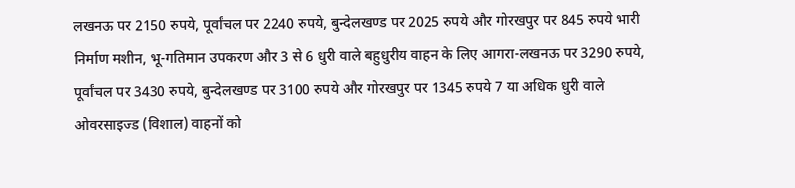लखनऊ पर 2150 रुपये, पूर्वांचल पर 2240 रुपये, बुन्देलखण्ड पर 2025 रुपये और गोरखपुर पर 845 रुपये भारी निर्माण मशीन, भू-गतिमान उपकरण और 3 से 6 धुरी वाले बहुधुरीय वाहन के लिए आगरा-लखनऊ पर 3290 रुपये, पूर्वांचल पर 3430 रुपये, बुन्देलखण्ड पर 3100 रुपये और गोरखपुर पर 1345 रुपये 7 या अधिक धुरी वाले ओवरसाइज्ड (विशाल) वाहनों को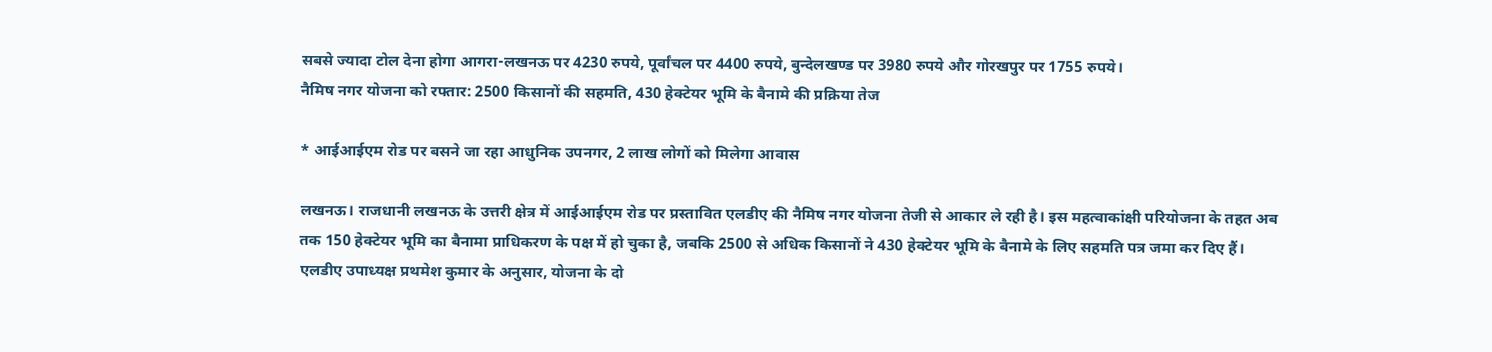सबसे ज्यादा टोल देना होगा आगरा-लखनऊ पर 4230 रुपये, पूर्वांचल पर 4400 रुपये, बुन्देलखण्ड पर 3980 रुपये और गोरखपुर पर 1755 रुपये।
नैमिष नगर योजना को रफ्तार: 2500 किसानों की सहमति, 430 हेक्टेयर भूमि के बैनामे की प्रक्रिया तेज

* आईआईएम रोड पर बसने जा रहा आधुनिक उपनगर, 2 लाख लोगों को मिलेगा आवास

लखनऊ। राजधानी लखनऊ के उत्तरी क्षेत्र में आईआईएम रोड पर प्रस्तावित एलडीए की नैमिष नगर योजना तेजी से आकार ले रही है। इस महत्वाकांक्षी परियोजना के तहत अब तक 150 हेक्टेयर भूमि का बैनामा प्राधिकरण के पक्ष में हो चुका है, जबकि 2500 से अधिक किसानों ने 430 हेक्टेयर भूमि के बैनामे के लिए सहमति पत्र जमा कर दिए हैं।
एलडीए उपाध्यक्ष प्रथमेश कुमार के अनुसार, योजना के दो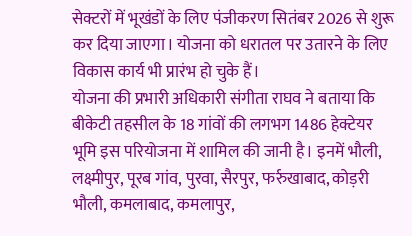सेक्टरों में भूखंडों के लिए पंजीकरण सितंबर 2026 से शुरू कर दिया जाएगा। योजना को धरातल पर उतारने के लिए विकास कार्य भी प्रारंभ हो चुके हैं।
योजना की प्रभारी अधिकारी संगीता राघव ने बताया कि बीकेटी तहसील के 18 गांवों की लगभग 1486 हेक्टेयर भूमि इस परियोजना में शामिल की जानी है। इनमें भौली, लक्ष्मीपुर, पूरब गांव, पुरवा, सैरपुर, फर्रुखाबाद, कोड़री भौली, कमलाबाद, कमलापुर,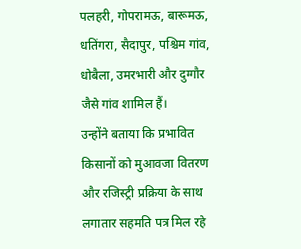पलहरी, गोपरामऊ, बारूमऊ, धतिंगरा, सैदापुर, पश्चिम गांव, धोबैला, उमरभारी और दुग्गौर जैसे गांव शामिल हैं।
उन्होंने बताया कि प्रभावित किसानों को मुआवजा वितरण और रजिस्ट्री प्रक्रिया के साथ लगातार सहमति पत्र मिल रहे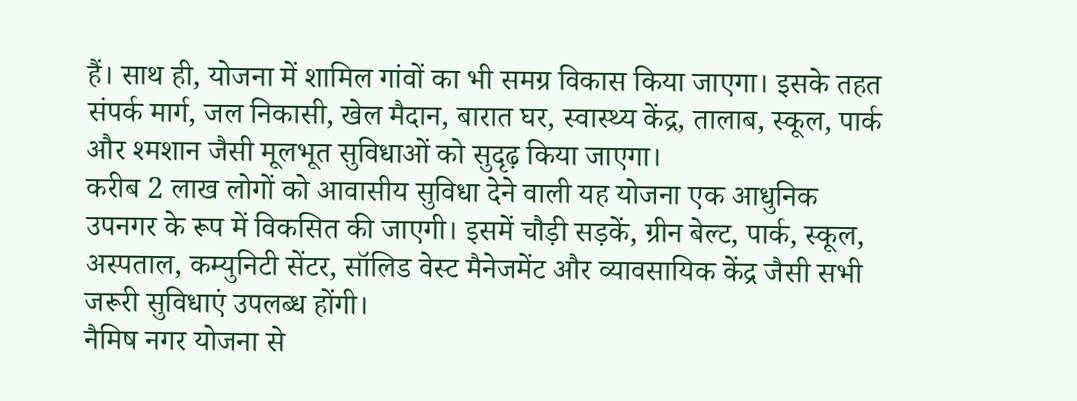हैं। साथ ही, योजना में शामिल गांवों का भी समग्र विकास किया जाएगा। इसके तहत संपर्क मार्ग, जल निकासी, खेल मैदान, बारात घर, स्वास्थ्य केंद्र, तालाब, स्कूल, पार्क और श्मशान जैसी मूलभूत सुविधाओं को सुदृढ़ किया जाएगा।
करीब 2 लाख लोगों को आवासीय सुविधा देने वाली यह योजना एक आधुनिक उपनगर के रूप में विकसित की जाएगी। इसमें चौड़ी सड़कें, ग्रीन बेल्ट, पार्क, स्कूल, अस्पताल, कम्युनिटी सेंटर, सॉलिड वेस्ट मैनेजमेंट और व्यावसायिक केंद्र जैसी सभी जरूरी सुविधाएं उपलब्ध होंगी।
नैमिष नगर योजना से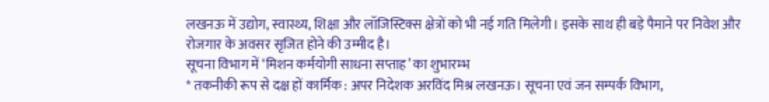लखनऊ में उद्योग, स्वास्थ्य, शिक्षा और लॉजिस्टिक्स क्षेत्रों को भी नई गति मिलेगी। इसके साथ ही बड़े पैमाने पर निवेश और रोजगार के अवसर सृजित होने की उम्मीद है।
सूचना विभाग में ‘मिशन कर्मयोगी साधना सप्ताह’ का शुभारम्भ
* तकनीकी रूप से दक्ष हों कार्मिक : अपर निदेशक अरविंद मिश्र लखनऊ। सूचना एवं जन सम्पर्क विभाग,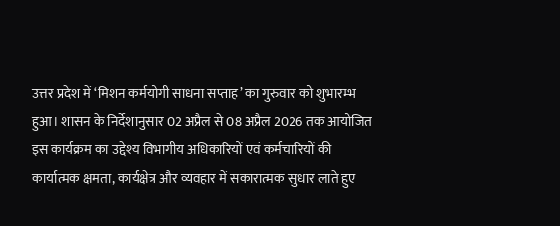उत्तर प्रदेश में ‘मिशन कर्मयोगी साधना सप्ताह’ का गुरुवार को शुभारम्भ हुआ। शासन के निर्देशानुसार 02 अप्रैल से 08 अप्रैल 2026 तक आयोजित इस कार्यक्रम का उद्देश्य विभागीय अधिकारियों एवं कर्मचारियों की कार्यात्मक क्षमता, कार्यक्षेत्र और व्यवहार में सकारात्मक सुधार लाते हुए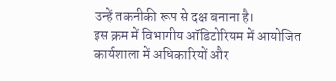उन्हें तकनीकी रूप से दक्ष बनाना है।
इस क्रम में विभागीय ऑडिटोरियम में आयोजित कार्यशाला में अधिकारियों और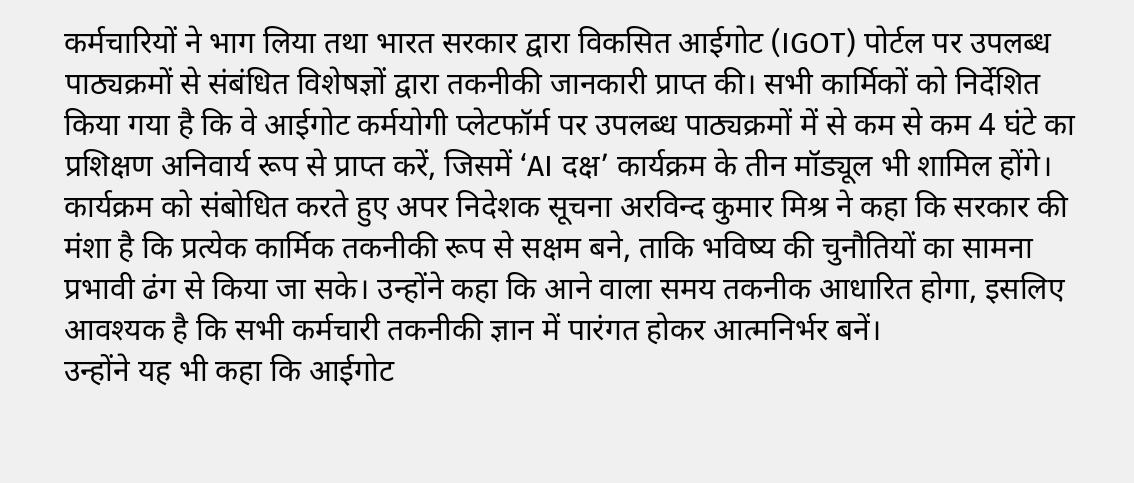कर्मचारियों ने भाग लिया तथा भारत सरकार द्वारा विकसित आईगोट (IGOT) पोर्टल पर उपलब्ध पाठ्यक्रमों से संबंधित विशेषज्ञों द्वारा तकनीकी जानकारी प्राप्त की। सभी कार्मिकों को निर्देशित किया गया है कि वे आईगोट कर्मयोगी प्लेटफॉर्म पर उपलब्ध पाठ्यक्रमों में से कम से कम 4 घंटे का प्रशिक्षण अनिवार्य रूप से प्राप्त करें, जिसमें ‘AI दक्ष’ कार्यक्रम के तीन मॉड्यूल भी शामिल होंगे।
कार्यक्रम को संबोधित करते हुए अपर निदेशक सूचना अरविन्द कुमार मिश्र ने कहा कि सरकार की मंशा है कि प्रत्येक कार्मिक तकनीकी रूप से सक्षम बने, ताकि भविष्य की चुनौतियों का सामना प्रभावी ढंग से किया जा सके। उन्होंने कहा कि आने वाला समय तकनीक आधारित होगा, इसलिए आवश्यक है कि सभी कर्मचारी तकनीकी ज्ञान में पारंगत होकर आत्मनिर्भर बनें।
उन्होंने यह भी कहा कि आईगोट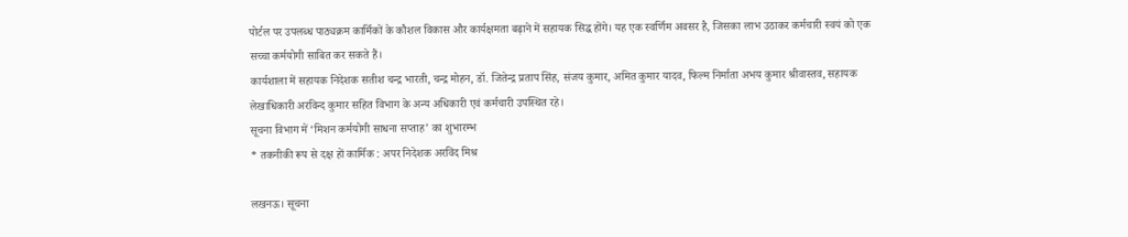पोर्टल पर उपलब्ध पाठ्यक्रम कार्मिकों के कौशल विकास और कार्यक्षमता बढ़ाने में सहायक सिद्ध होंगे। यह एक स्वर्णिम अवसर है, जिसका लाभ उठाकर कर्मचारी स्वयं को एक सच्चा कर्मयोगी साबित कर सकते हैं।
कार्यशाला में सहायक निदेशक सतीश चन्द्र भारती, चन्द्र मोहन, डॉ. जितेन्द्र प्रताप सिंह, संजय कुमार, अमित कुमार यादव, फिल्म निर्माता अभय कुमार श्रीवास्तव, सहायक लेखाधिकारी अरविन्द कुमार सहित विभाग के अन्य अधिकारी एवं कर्मचारी उपस्थित रहे।
सूचना विभाग में ‘मिशन कर्मयोगी साधना सप्ताह’ का शुभारम्भ
* तकनीकी रूप से दक्ष हों कार्मिक : अपर निदेशक अरविंद मिश्र

लखनऊ। सूचना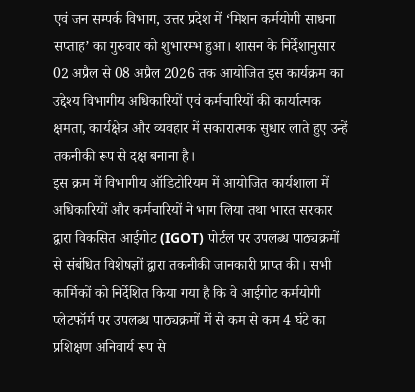एवं जन सम्पर्क विभाग, उत्तर प्रदेश में ‘मिशन कर्मयोगी साधना सप्ताह’ का गुरुवार को शुभारम्भ हुआ। शासन के निर्देशानुसार 02 अप्रैल से 08 अप्रैल 2026 तक आयोजित इस कार्यक्रम का उद्देश्य विभागीय अधिकारियों एवं कर्मचारियों की कार्यात्मक क्षमता, कार्यक्षेत्र और व्यवहार में सकारात्मक सुधार लाते हुए उन्हें तकनीकी रूप से दक्ष बनाना है।
इस क्रम में विभागीय ऑडिटोरियम में आयोजित कार्यशाला में अधिकारियों और कर्मचारियों ने भाग लिया तथा भारत सरकार द्वारा विकसित आईगोट (IGOT) पोर्टल पर उपलब्ध पाठ्यक्रमों से संबंधित विशेषज्ञों द्वारा तकनीकी जानकारी प्राप्त की। सभी कार्मिकों को निर्देशित किया गया है कि वे आईगोट कर्मयोगी प्लेटफॉर्म पर उपलब्ध पाठ्यक्रमों में से कम से कम 4 घंटे का प्रशिक्षण अनिवार्य रूप से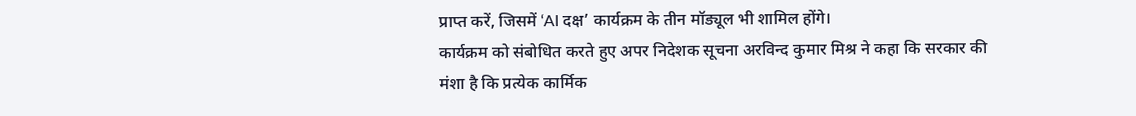प्राप्त करें, जिसमें ‘AI दक्ष’ कार्यक्रम के तीन मॉड्यूल भी शामिल होंगे।
कार्यक्रम को संबोधित करते हुए अपर निदेशक सूचना अरविन्द कुमार मिश्र ने कहा कि सरकार की मंशा है कि प्रत्येक कार्मिक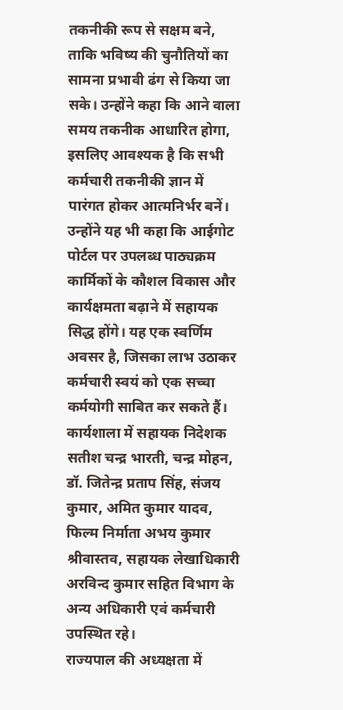तकनीकी रूप से सक्षम बने, ताकि भविष्य की चुनौतियों का सामना प्रभावी ढंग से किया जा सके। उन्होंने कहा कि आने वाला समय तकनीक आधारित होगा, इसलिए आवश्यक है कि सभी कर्मचारी तकनीकी ज्ञान में पारंगत होकर आत्मनिर्भर बनें।
उन्होंने यह भी कहा कि आईगोट पोर्टल पर उपलब्ध पाठ्यक्रम कार्मिकों के कौशल विकास और कार्यक्षमता बढ़ाने में सहायक सिद्ध होंगे। यह एक स्वर्णिम अवसर है, जिसका लाभ उठाकर कर्मचारी स्वयं को एक सच्चा कर्मयोगी साबित कर सकते हैं।
कार्यशाला में सहायक निदेशक सतीश चन्द्र भारती, चन्द्र मोहन, डॉ. जितेन्द्र प्रताप सिंह, संजय कुमार, अमित कुमार यादव, फिल्म निर्माता अभय कुमार श्रीवास्तव, सहायक लेखाधिकारी अरविन्द कुमार सहित विभाग के अन्य अधिकारी एवं कर्मचारी उपस्थित रहे।
राज्यपाल की अध्यक्षता में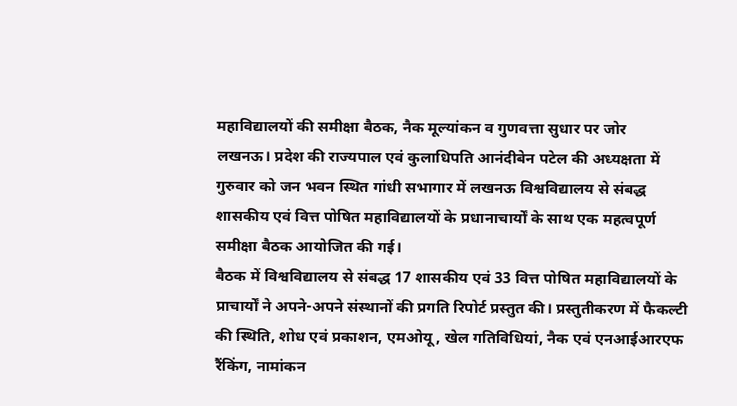महाविद्यालयों की समीक्षा बैठक, नैक मूल्यांकन व गुणवत्ता सुधार पर जोर
लखनऊ। प्रदेश की राज्यपाल एवं कुलाधिपति आनंदीबेन पटेल की अध्यक्षता में गुरुवार को जन भवन स्थित गांधी सभागार में लखनऊ विश्वविद्यालय से संबद्ध शासकीय एवं वित्त पोषित महाविद्यालयों के प्रधानाचार्यों के साथ एक महत्वपूर्ण समीक्षा बैठक आयोजित की गई।
बैठक में विश्वविद्यालय से संबद्ध 17 शासकीय एवं 33 वित्त पोषित महाविद्यालयों के प्राचार्यों ने अपने-अपने संस्थानों की प्रगति रिपोर्ट प्रस्तुत की। प्रस्तुतीकरण में फैकल्टी की स्थिति, शोध एवं प्रकाशन, एमओयू, खेल गतिविधियां, नैक एवं एनआईआरएफ रैंकिंग, नामांकन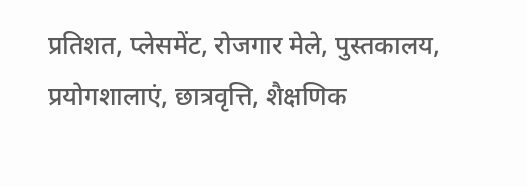प्रतिशत, प्लेसमेंट, रोजगार मेले, पुस्तकालय, प्रयोगशालाएं, छात्रवृत्ति, शैक्षणिक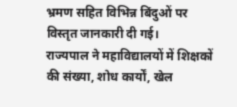भ्रमण सहित विभिन्न बिंदुओं पर विस्तृत जानकारी दी गई।
राज्यपाल ने महाविद्यालयों में शिक्षकों की संख्या, शोध कार्यों, खेल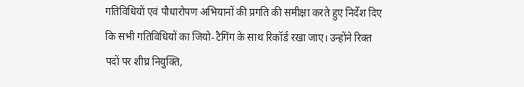गतिविधियों एवं पौधारोपण अभियानों की प्रगति की समीक्षा करते हुए निर्देश दिए कि सभी गतिविधियों का जियो-टैगिंग के साथ रिकॉर्ड रखा जाए। उन्होंने रिक्त पदों पर शीघ्र नियुक्ति,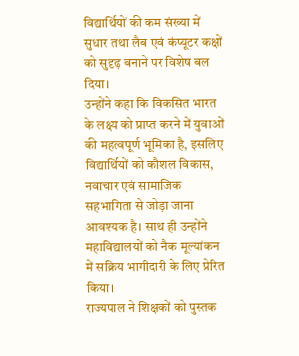विद्यार्थियों की कम संख्या में सुधार तथा लैब एवं कंप्यूटर कक्षों को सुदृढ़ बनाने पर विशेष बल दिया।
उन्होंने कहा कि विकसित भारत के लक्ष्य को प्राप्त करने में युवाओं की महत्वपूर्ण भूमिका है, इसलिए विद्यार्थियों को कौशल विकास, नवाचार एवं सामाजिक सहभागिता से जोड़ा जाना आवश्यक है। साथ ही उन्होंने महाविद्यालयों को नैक मूल्यांकन में सक्रिय भागीदारी के लिए प्रेरित किया।
राज्यपाल ने शिक्षकों को पुस्तक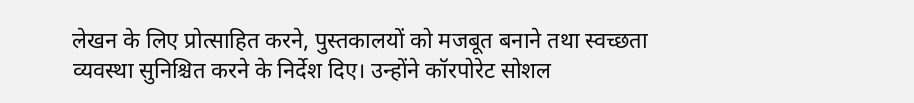लेखन के लिए प्रोत्साहित करने, पुस्तकालयों को मजबूत बनाने तथा स्वच्छता व्यवस्था सुनिश्चित करने के निर्देश दिए। उन्होंने कॉरपोरेट सोशल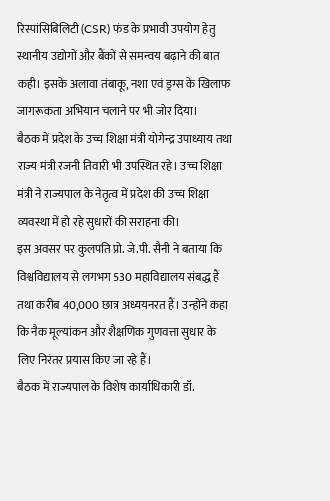रिस्पांसिबिलिटी (CSR) फंड के प्रभावी उपयोग हेतु स्थानीय उद्योगों और बैंकों से समन्वय बढ़ाने की बात कही। इसके अलावा तंबाकू, नशा एवं ड्रग्स के खिलाफ जागरूकता अभियान चलाने पर भी जोर दिया।
बैठक में प्रदेश के उच्च शिक्षा मंत्री योगेन्द्र उपाध्याय तथा राज्य मंत्री रजनी तिवारी भी उपस्थित रहे। उच्च शिक्षा मंत्री ने राज्यपाल के नेतृत्व में प्रदेश की उच्च शिक्षा व्यवस्था में हो रहे सुधारों की सराहना की।
इस अवसर पर कुलपति प्रो. जे.पी. सैनी ने बताया कि विश्वविद्यालय से लगभग 530 महाविद्यालय संबद्ध हैं तथा करीब 40,000 छात्र अध्ययनरत हैं। उन्होंने कहा कि नैक मूल्यांकन और शैक्षणिक गुणवत्ता सुधार के लिए निरंतर प्रयास किए जा रहे हैं।
बैठक में राज्यपाल के विशेष कार्याधिकारी डॉ.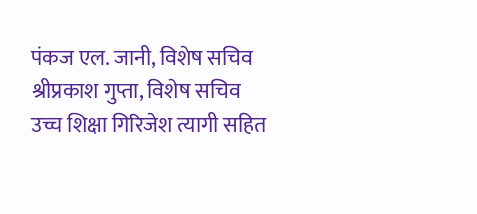पंकज एल. जानी, विशेष सचिव श्रीप्रकाश गुप्ता, विशेष सचिव उच्च शिक्षा गिरिजेश त्यागी सहित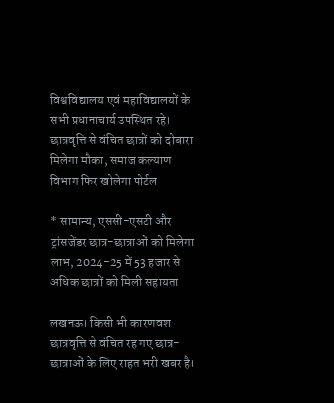विश्वविद्यालय एवं महाविद्यालयों के सभी प्रधानाचार्य उपस्थित रहे।
छात्रवृत्ति से वंचित छात्रों को दोबारा मिलेगा मौका, समाज कल्याण विभाग फिर खोलेगा पोर्टल

* सामान्य, एससी-एसटी और ट्रांसजेंडर छात्र-छात्राओं को मिलेगा लाभ, 2024-25 में 53 हजार से अधिक छात्रों को मिली सहायता

लखनऊ। किसी भी कारणवश छात्रवृत्ति से वंचित रह गए छात्र-छात्राओं के लिए राहत भरी खबर है।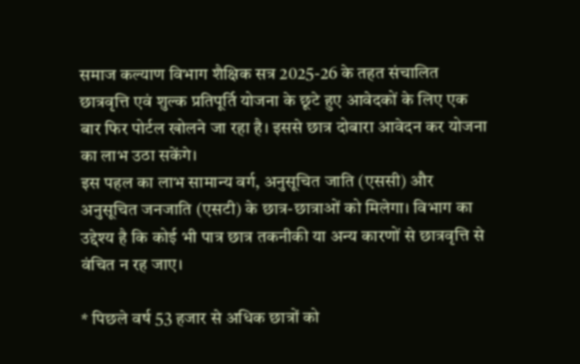समाज कल्याण विभाग शैक्षिक सत्र 2025-26 के तहत संचालित छात्रवृत्ति एवं शुल्क प्रतिपूर्ति योजना के छूटे हुए आवेदकों के लिए एक बार फिर पोर्टल खोलने जा रहा है। इससे छात्र दोबारा आवेदन कर योजना का लाभ उठा सकेंगे।
इस पहल का लाभ सामान्य वर्ग, अनुसूचित जाति (एससी) और अनुसूचित जनजाति (एसटी) के छात्र-छात्राओं को मिलेगा। विभाग का उद्देश्य है कि कोई भी पात्र छात्र तकनीकी या अन्य कारणों से छात्रवृत्ति से वंचित न रह जाए।

* पिछले वर्ष 53 हजार से अधिक छात्रों को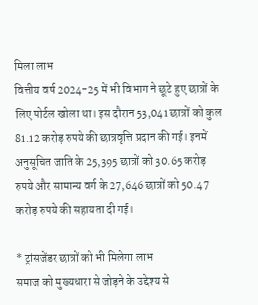मिला लाभ
वित्तीय वर्ष 2024-25 में भी विभाग ने छूटे हुए छात्रों के लिए पोर्टल खोला था। इस दौरान 53,041 छात्रों को कुल 81.12 करोड़ रुपये की छात्रवृत्ति प्रदान की गई। इनमें अनुसूचित जाति के 25,395 छात्रों को 30.65 करोड़ रुपये और सामान्य वर्ग के 27,646 छात्रों को 50.47 करोड़ रुपये की सहायता दी गई।

* ट्रांसजेंडर छात्रों को भी मिलेगा लाभ
समाज को मुख्यधारा से जोड़ने के उद्देश्य से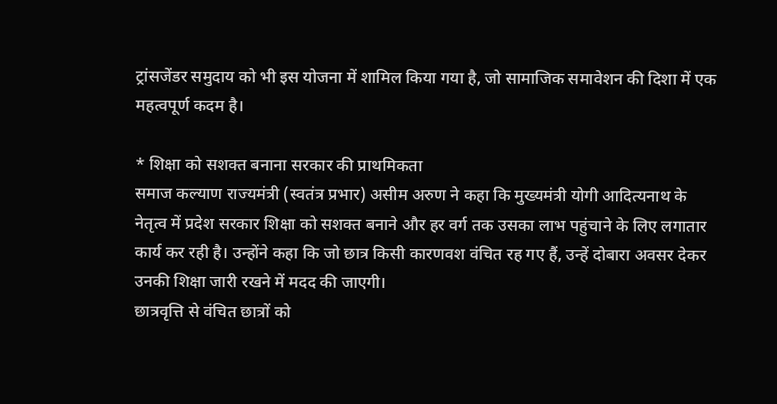ट्रांसजेंडर समुदाय को भी इस योजना में शामिल किया गया है, जो सामाजिक समावेशन की दिशा में एक महत्वपूर्ण कदम है।

* शिक्षा को सशक्त बनाना सरकार की प्राथमिकता
समाज कल्याण राज्यमंत्री (स्वतंत्र प्रभार) असीम अरुण ने कहा कि मुख्यमंत्री योगी आदित्यनाथ के नेतृत्व में प्रदेश सरकार शिक्षा को सशक्त बनाने और हर वर्ग तक उसका लाभ पहुंचाने के लिए लगातार कार्य कर रही है। उन्होंने कहा कि जो छात्र किसी कारणवश वंचित रह गए हैं, उन्हें दोबारा अवसर देकर उनकी शिक्षा जारी रखने में मदद की जाएगी।
छात्रवृत्ति से वंचित छात्रों को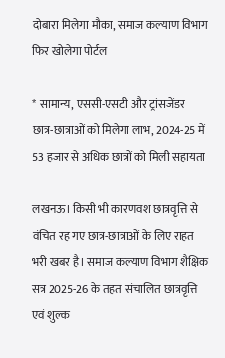दोबारा मिलेगा मौका, समाज कल्याण विभाग फिर खोलेगा पोर्टल

* सामान्य, एससी-एसटी और ट्रांसजेंडर छात्र-छात्राओं को मिलेगा लाभ, 2024-25 में 53 हजार से अधिक छात्रों को मिली सहायता

लखनऊ। किसी भी कारणवश छात्रवृत्ति से वंचित रह गए छात्र-छात्राओं के लिए राहत भरी खबर है। समाज कल्याण विभाग शैक्षिक सत्र 2025-26 के तहत संचालित छात्रवृत्ति एवं शुल्क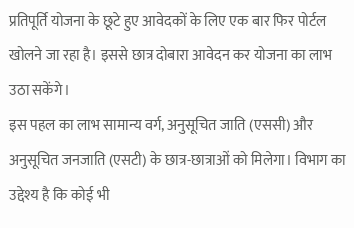प्रतिपूर्ति योजना के छूटे हुए आवेदकों के लिए एक बार फिर पोर्टल खोलने जा रहा है। इससे छात्र दोबारा आवेदन कर योजना का लाभ उठा सकेंगे।
इस पहल का लाभ सामान्य वर्ग, अनुसूचित जाति (एससी) और अनुसूचित जनजाति (एसटी) के छात्र-छात्राओं को मिलेगा। विभाग का उद्देश्य है कि कोई भी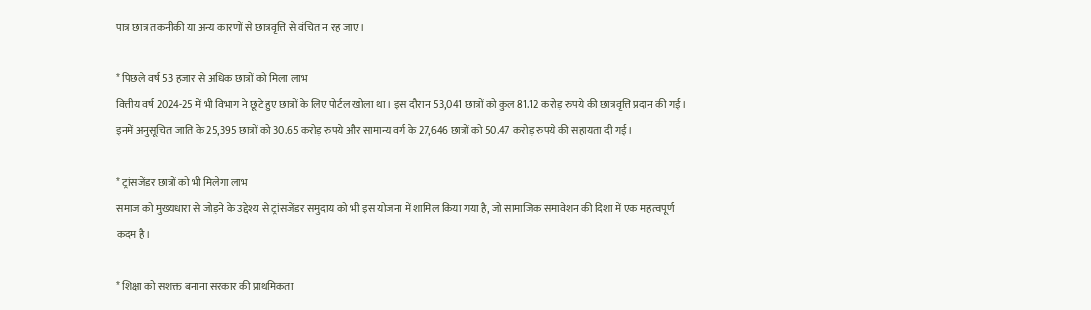पात्र छात्र तकनीकी या अन्य कारणों से छात्रवृत्ति से वंचित न रह जाए।

* पिछले वर्ष 53 हजार से अधिक छात्रों को मिला लाभ
वित्तीय वर्ष 2024-25 में भी विभाग ने छूटे हुए छात्रों के लिए पोर्टल खोला था। इस दौरान 53,041 छात्रों को कुल 81.12 करोड़ रुपये की छात्रवृत्ति प्रदान की गई। इनमें अनुसूचित जाति के 25,395 छात्रों को 30.65 करोड़ रुपये और सामान्य वर्ग के 27,646 छात्रों को 50.47 करोड़ रुपये की सहायता दी गई।

* ट्रांसजेंडर छात्रों को भी मिलेगा लाभ
समाज को मुख्यधारा से जोड़ने के उद्देश्य से ट्रांसजेंडर समुदाय को भी इस योजना में शामिल किया गया है, जो सामाजिक समावेशन की दिशा में एक महत्वपूर्ण कदम है।

* शिक्षा को सशक्त बनाना सरकार की प्राथमिकता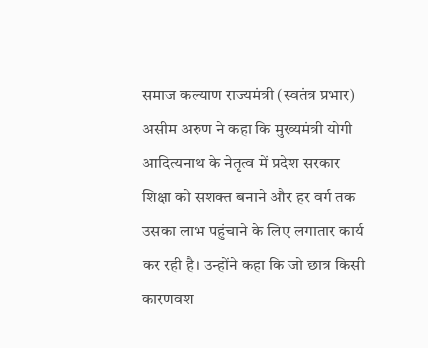समाज कल्याण राज्यमंत्री (स्वतंत्र प्रभार) असीम अरुण ने कहा कि मुख्यमंत्री योगी आदित्यनाथ के नेतृत्व में प्रदेश सरकार शिक्षा को सशक्त बनाने और हर वर्ग तक उसका लाभ पहुंचाने के लिए लगातार कार्य कर रही है। उन्होंने कहा कि जो छात्र किसी कारणवश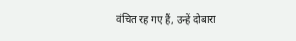वंचित रह गए हैं, उन्हें दोबारा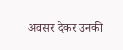अवसर देकर उनकी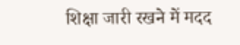शिक्षा जारी रखने में मदद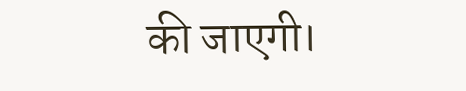की जाएगी।